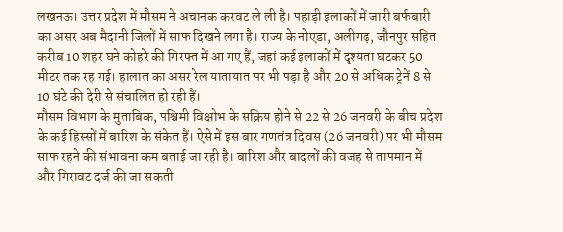लखनऊ। उत्तर प्रदेश में मौसम ने अचानक करवट ले ली है। पहाड़ी इलाकों में जारी बर्फबारी का असर अब मैदानी जिलों में साफ दिखने लगा है। राज्य के नोएडा, अलीगढ़, जौनपुर सहित करीब 10 शहर घने कोहरे की गिरफ्त में आ गए हैं, जहां कई इलाकों में दृश्यता घटकर 50 मीटर तक रह गई। हालात का असर रेल यातायात पर भी पड़ा है और 20 से अधिक ट्रेनें 8 से 10 घंटे की देरी से संचालित हो रही हैं।
मौसम विभाग के मुताबिक, पश्चिमी विक्षोभ के सक्रिय होने से 22 से 26 जनवरी के बीच प्रदेश के कई हिस्सों में बारिश के संकेत हैं। ऐसे में इस बार गणतंत्र दिवस (26 जनवरी) पर भी मौसम साफ रहने की संभावना कम बताई जा रही है। बारिश और बादलों की वजह से तापमान में और गिरावट दर्ज की जा सकती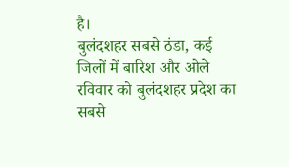है।
बुलंदशहर सबसे ठंडा, कई जिलों में बारिश और ओले
रविवार को बुलंदशहर प्रदेश का सबसे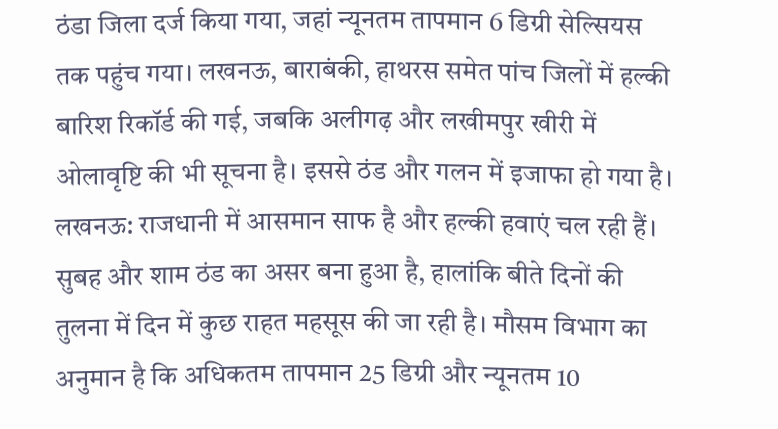ठंडा जिला दर्ज किया गया, जहां न्यूनतम तापमान 6 डिग्री सेल्सियस तक पहुंच गया। लखनऊ, बाराबंकी, हाथरस समेत पांच जिलों में हल्की बारिश रिकॉर्ड की गई, जबकि अलीगढ़ और लखीमपुर खीरी में ओलावृष्टि की भी सूचना है। इससे ठंड और गलन में इजाफा हो गया है।
लखनऊ: राजधानी में आसमान साफ है और हल्की हवाएं चल रही हैं। सुबह और शाम ठंड का असर बना हुआ है, हालांकि बीते दिनों की तुलना में दिन में कुछ राहत महसूस की जा रही है। मौसम विभाग का अनुमान है कि अधिकतम तापमान 25 डिग्री और न्यूनतम 10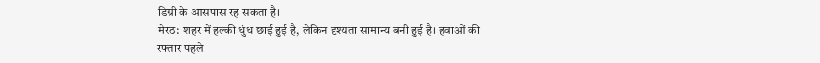डिग्री के आसपास रह सकता है।
मेरठ: शहर में हल्की धुंध छाई हुई है, लेकिन दृश्यता सामान्य बनी हुई है। हवाओं की रफ्तार पहले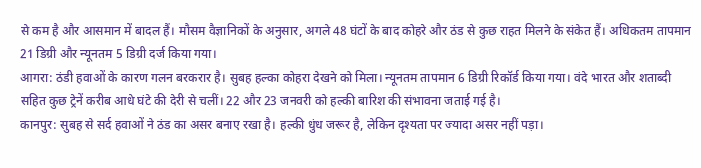से कम है और आसमान में बादल हैं। मौसम वैज्ञानिकों के अनुसार, अगले 48 घंटों के बाद कोहरे और ठंड से कुछ राहत मिलने के संकेत हैं। अधिकतम तापमान 21 डिग्री और न्यूनतम 5 डिग्री दर्ज किया गया।
आगरा: ठंडी हवाओं के कारण गलन बरकरार है। सुबह हल्का कोहरा देखने को मिला। न्यूनतम तापमान 6 डिग्री रिकॉर्ड किया गया। वंदे भारत और शताब्दी सहित कुछ ट्रेनें करीब आधे घंटे की देरी से चलीं। 22 और 23 जनवरी को हल्की बारिश की संभावना जताई गई है।
कानपुर: सुबह से सर्द हवाओं ने ठंड का असर बनाए रखा है। हल्की धुंध जरूर है, लेकिन दृश्यता पर ज्यादा असर नहीं पड़ा।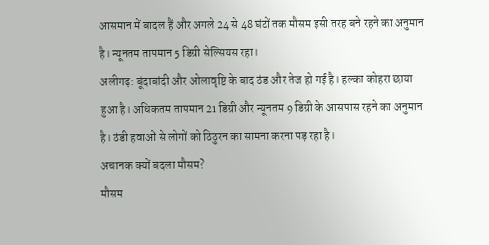आसमान में बादल हैं और अगले 24 से 48 घंटों तक मौसम इसी तरह बने रहने का अनुमान है। न्यूनतम तापमान 5 डिग्री सेल्सियस रहा।
अलीगढ़: बूंदाबांदी और ओलावृष्टि के बाद ठंड और तेज हो गई है। हल्का कोहरा छाया हुआ है। अधिकतम तापमान 21 डिग्री और न्यूनतम 9 डिग्री के आसपास रहने का अनुमान है। ठंडी हवाओं से लोगों को ठिठुरन का सामना करना पड़ रहा है।
अचानक क्यों बदला मौसम?
मौसम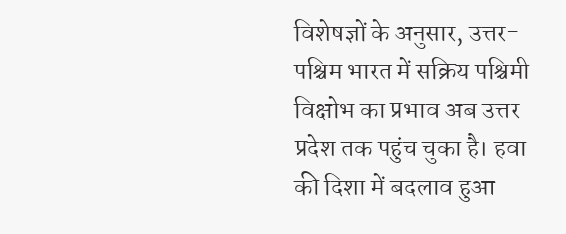विशेषज्ञों के अनुसार, उत्तर-पश्चिम भारत में सक्रिय पश्चिमी विक्षोभ का प्रभाव अब उत्तर प्रदेश तक पहुंच चुका है। हवा की दिशा में बदलाव हुआ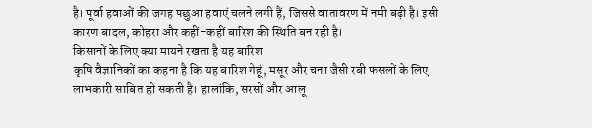है। पूर्वा हवाओं की जगह पछुआ हवाएं चलने लगी हैं, जिससे वातावरण में नमी बढ़ी है। इसी कारण बादल, कोहरा और कहीं-कहीं बारिश की स्थिति बन रही है।
किसानों के लिए क्या मायने रखता है यह बारिश
कृषि वैज्ञानिकों का कहना है कि यह बारिश गेहूं, मसूर और चना जैसी रबी फसलों के लिए लाभकारी साबित हो सकती है। हालांकि, सरसों और आलू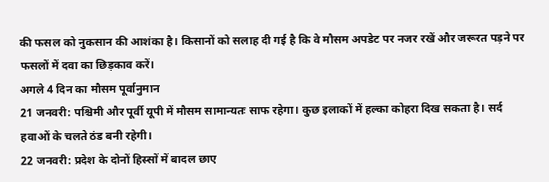की फसल को नुकसान की आशंका है। किसानों को सलाह दी गई है कि वे मौसम अपडेट पर नजर रखें और जरूरत पड़ने पर फसलों में दवा का छिड़काव करें।
अगले 4 दिन का मौसम पूर्वानुमान
21 जनवरी: पश्चिमी और पूर्वी यूपी में मौसम सामान्यतः साफ रहेगा। कुछ इलाकों में हल्का कोहरा दिख सकता है। सर्द हवाओं के चलते ठंड बनी रहेगी।
22 जनवरी: प्रदेश के दोनों हिस्सों में बादल छाए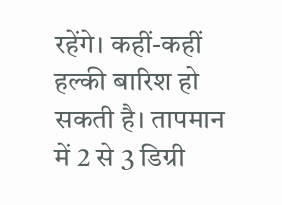रहेंगे। कहीं-कहीं हल्की बारिश हो सकती है। तापमान में 2 से 3 डिग्री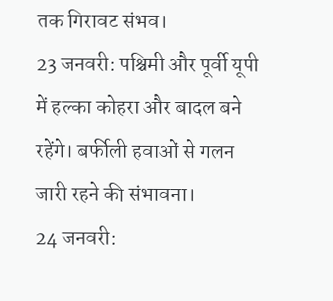तक गिरावट संभव।
23 जनवरी: पश्चिमी और पूर्वी यूपी में हल्का कोहरा और बादल बने रहेंगे। बर्फीली हवाओं से गलन जारी रहने की संभावना।
24 जनवरी: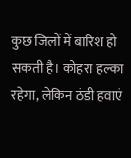कुछ जिलों में बारिश हो सकती है। कोहरा हल्का रहेगा, लेकिन ठंडी हवाएं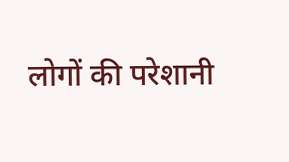लोगों की परेशानी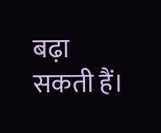बढ़ा सकती हैं।